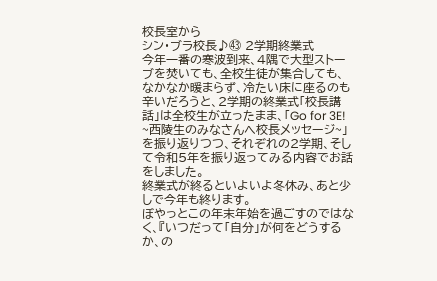校長室から
シン・ブラ校長♪㊸ 2学期終業式
今年一番の寒波到来、4隅で大型ストーブを焚いても、全校生徒が集合しても、なかなか暖まらず、冷たい床に座るのも辛いだろうと、2学期の終業式「校長講話」は全校生が立ったまま、「Go for 3E! ~西陵生のみなさんへ校長メッセージ~」を振り返りつつ、それぞれの2学期、そして令和5年を振り返ってみる内容でお話をしました。
終業式が終るといよいよ冬休み、あと少しで今年も終ります。
ぼやっとこの年末年始を過ごすのではなく、『いつだって「自分」が何をどうするか、の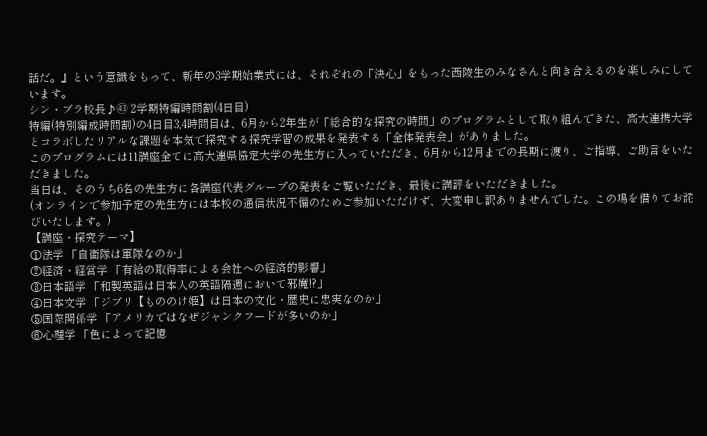話だ。』という意識をもって、新年の3学期始業式には、それぞれの「決心」をもった西陵生のみなさんと向き合えるのを楽しみにしています。
シン・ブラ校長♪㊸ 2学期特編時間割(4日目)
特編(特別編成時間割)の4日目3,4時間目は、6月から2年生が「総合的な探究の時間」のプログラムとして取り組んできた、高大連携大学とコラボしたリアルな課題を本気で探究する探究学習の成果を発表する「全体発表会」がありました。
このプログラムには11講座全てに高大連県協定大学の先生方に入っていただき、6月から12月までの長期に渡り、ご指導、ご助言をいただきました。
当日は、そのうち6名の先生方に各講座代表グループの発表をご覧いただき、最後に講評をいただきました。
(オンラインで参加予定の先生方には本校の通信状況不備のためご参加いただけず、大変申し訳ありませんでした。この場を借りてお詫びいたします。)
【講座・探究テーマ】
①法学 「自衛隊は軍隊なのか」
②経済・経営学 「有給の取得率による会社への経済的影響」
③日本語学 「和製英語は日本人の英語隔週において邪魔!?」
④日本文学 「ジブリ【もののけ姫】は日本の文化・歴史に忠実なのか」
⑤国際関係学 「アメリカではなぜジャンクフードが多いのか」
⑥心理学 「色によって記憶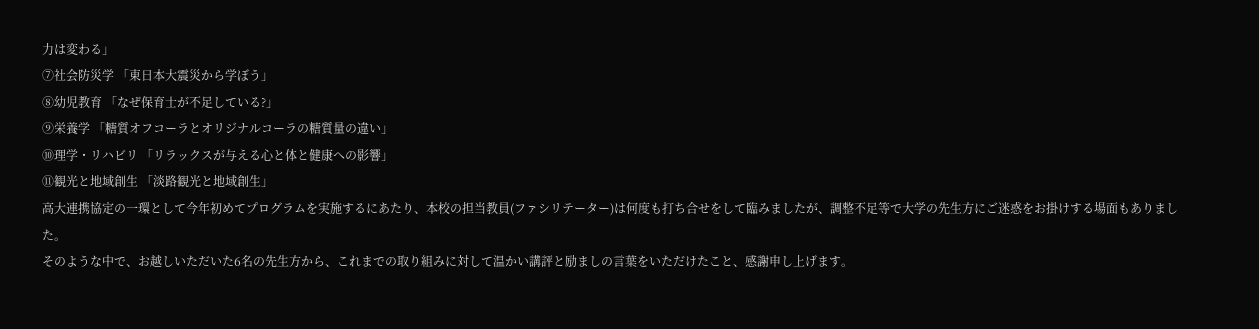力は変わる」
⑦社会防災学 「東日本大震災から学ぼう」
⑧幼児教育 「なぜ保育士が不足している?」
⑨栄養学 「糖質オフコーラとオリジナルコーラの糖質量の違い」
⑩理学・リハビリ 「リラックスが与える心と体と健康への影響」
⑪観光と地域創生 「淡路観光と地域創生」
高大連携協定の一環として今年初めてプログラムを実施するにあたり、本校の担当教員(ファシリテーター)は何度も打ち合せをして臨みましたが、調整不足等で大学の先生方にご迷惑をお掛けする場面もありました。
そのような中で、お越しいただいた6名の先生方から、これまでの取り組みに対して温かい講評と励ましの言葉をいただけたこと、感謝申し上げます。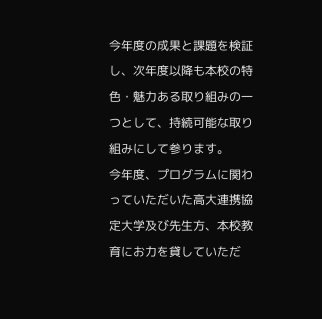今年度の成果と課題を検証し、次年度以降も本校の特色・魅力ある取り組みの一つとして、持続可能な取り組みにして参ります。
今年度、プログラムに関わっていただいた高大連携協定大学及び先生方、本校教育にお力を貸していただ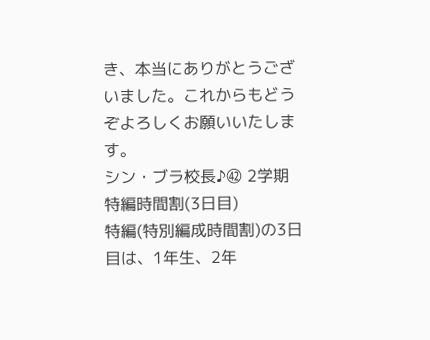き、本当にありがとうございました。これからもどうぞよろしくお願いいたします。
シン・ブラ校長♪㊷ 2学期特編時間割(3日目)
特編(特別編成時間割)の3日目は、1年生、2年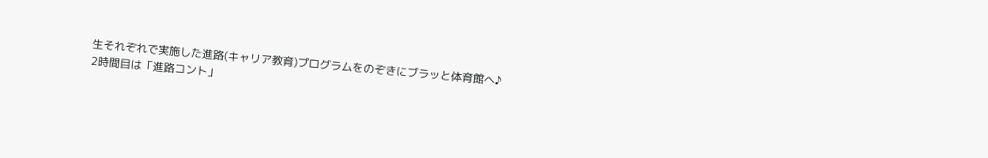生それぞれで実施した進路(キャリア教育)プログラムをのぞきにブラッと体育館へ♪
2時間目は「進路コント」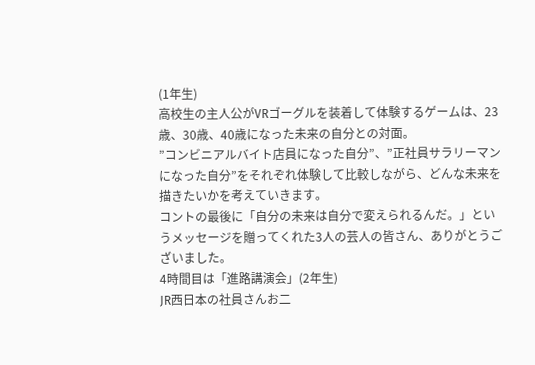(1年生)
高校生の主人公がVRゴーグルを装着して体験するゲームは、23歳、30歳、40歳になった未来の自分との対面。
”コンビニアルバイト店員になった自分”、”正社員サラリーマンになった自分”をそれぞれ体験して比較しながら、どんな未来を描きたいかを考えていきます。
コントの最後に「自分の未来は自分で変えられるんだ。」というメッセージを贈ってくれた3人の芸人の皆さん、ありがとうございました。
4時間目は「進路講演会」(2年生)
JR西日本の社員さんお二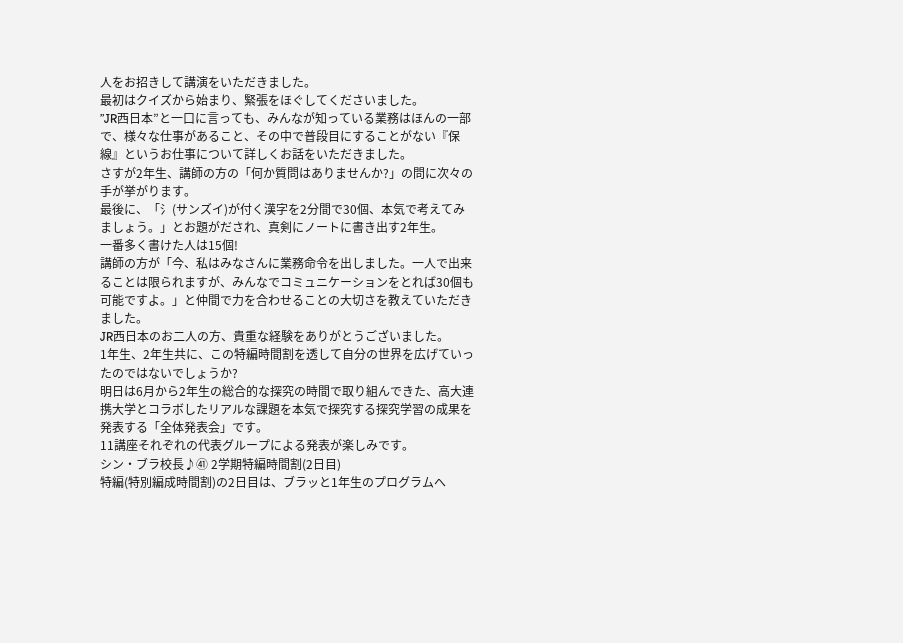人をお招きして講演をいただきました。
最初はクイズから始まり、緊張をほぐしてくださいました。
”JR西日本”と一口に言っても、みんなが知っている業務はほんの一部で、様々な仕事があること、その中で普段目にすることがない『保線』というお仕事について詳しくお話をいただきました。
さすが2年生、講師の方の「何か質問はありませんか?」の問に次々の手が挙がります。
最後に、「氵(サンズイ)が付く漢字を2分間で30個、本気で考えてみましょう。」とお題がだされ、真剣にノートに書き出す2年生。
一番多く書けた人は15個!
講師の方が「今、私はみなさんに業務命令を出しました。一人で出来ることは限られますが、みんなでコミュニケーションをとれば30個も可能ですよ。」と仲間で力を合わせることの大切さを教えていただきました。
JR西日本のお二人の方、貴重な経験をありがとうございました。
1年生、2年生共に、この特編時間割を透して自分の世界を広げていったのではないでしょうか?
明日は6月から2年生の総合的な探究の時間で取り組んできた、高大連携大学とコラボしたリアルな課題を本気で探究する探究学習の成果を発表する「全体発表会」です。
11講座それぞれの代表グループによる発表が楽しみです。
シン・ブラ校長♪㊶ 2学期特編時間割(2日目)
特編(特別編成時間割)の2日目は、ブラッと1年生のプログラムへ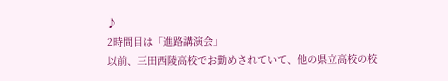♪
2時間目は「進路講演会」
以前、三田西陵高校でお勤めされていて、他の県立高校の校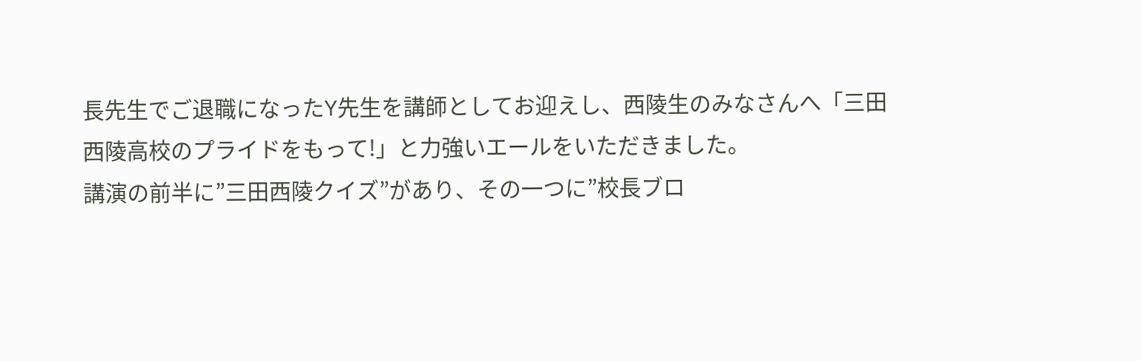長先生でご退職になったY先生を講師としてお迎えし、西陵生のみなさんへ「三田西陵高校のプライドをもって!」と力強いエールをいただきました。
講演の前半に”三田西陵クイズ”があり、その一つに”校長ブロ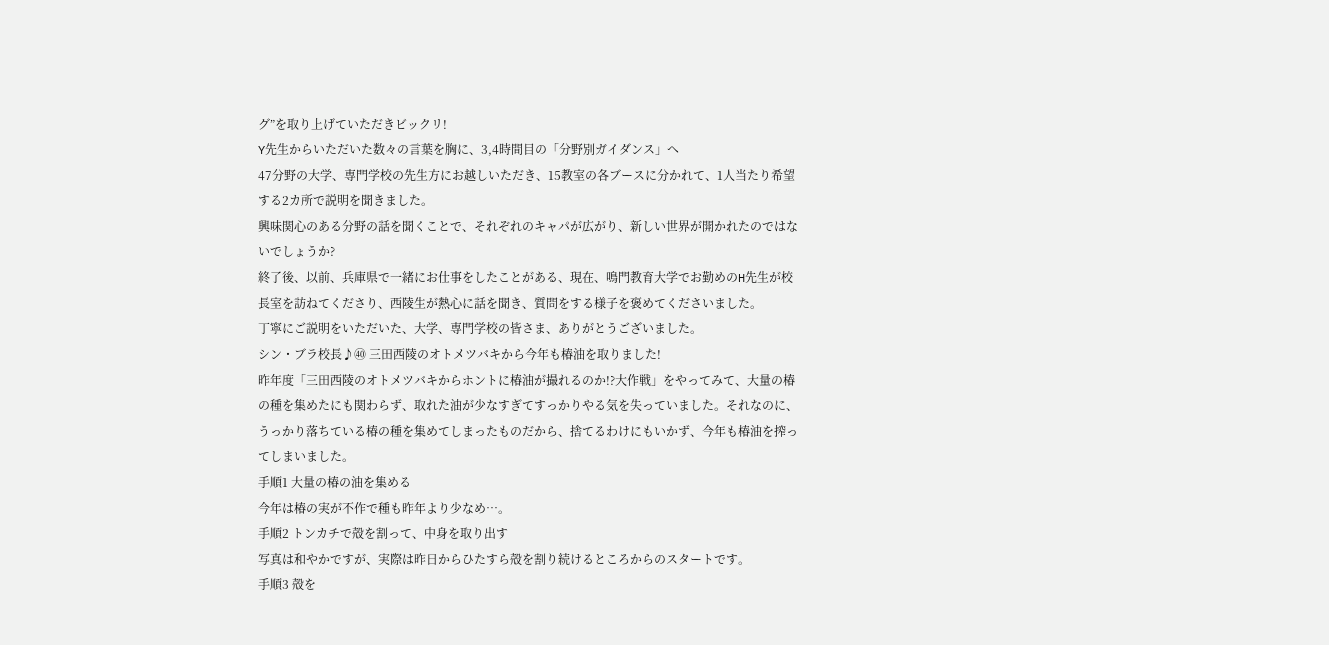グ”を取り上げていただきビックリ!
Y先生からいただいた数々の言葉を胸に、3,4時間目の「分野別ガイダンス」へ
47分野の大学、専門学校の先生方にお越しいただき、15教室の各ブースに分かれて、1人当たり希望する2カ所で説明を聞きました。
興味関心のある分野の話を聞くことで、それぞれのキャパが広がり、新しい世界が開かれたのではないでしょうか?
終了後、以前、兵庫県で一緒にお仕事をしたことがある、現在、鳴門教育大学でお勤めのH先生が校長室を訪ねてくださり、西陵生が熱心に話を聞き、質問をする様子を褒めてくださいました。
丁寧にご説明をいただいた、大学、専門学校の皆さま、ありがとうございました。
シン・ブラ校長♪㊵ 三田西陵のオトメツバキから今年も椿油を取りました!
昨年度「三田西陵のオトメツバキからホントに椿油が撮れるのか!?大作戦」をやってみて、大量の椿の種を集めたにも関わらず、取れた油が少なすぎてすっかりやる気を失っていました。それなのに、うっかり落ちている椿の種を集めてしまったものだから、捨てるわけにもいかず、今年も椿油を搾ってしまいました。
手順1 大量の椿の油を集める
今年は椿の実が不作で種も昨年より少なめ…。
手順2 トンカチで殻を割って、中身を取り出す
写真は和やかですが、実際は昨日からひたすら殻を割り続けるところからのスタートです。
手順3 殻を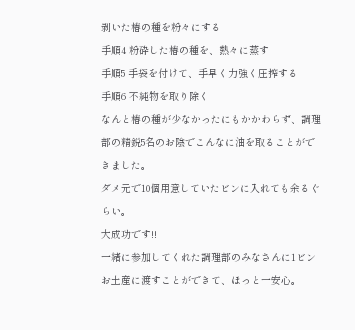剥いた椿の種を粉々にする
手順4 粉砕した椿の種を、熱々に蒸す
手順5 手袋を付けて、手早く力強く圧搾する
手順6 不純物を取り除く
なんと椿の種が少なかったにもかかわらず、調理部の精鋭5名のお陰でこんなに油を取ることができました。
ダメ元で10個用意していたビンに入れても余るぐらい。
大成功です!!
一緒に参加してくれた調理部のみなさんに1ビンお土産に渡すことができて、ほっと一安心。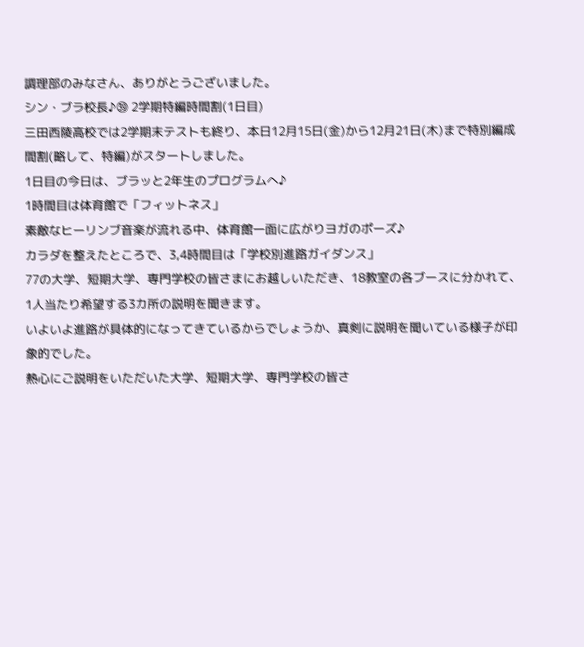調理部のみなさん、ありがとうございました。
シン・ブラ校長♪㊴ 2学期特編時間割(1日目)
三田西陵高校では2学期末テストも終り、本日12月15日(金)から12月21日(木)まで特別編成間割(略して、特編)がスタートしました。
1日目の今日は、ブラッと2年生のプログラムへ♪
1時間目は体育館で「フィットネス」
素敵なヒーリンブ音楽が流れる中、体育館一面に広がりヨガのポーズ♪
カラダを整えたところで、3,4時間目は「学校別進路ガイダンス」
77の大学、短期大学、専門学校の皆さまにお越しいただき、18教室の各ブースに分かれて、1人当たり希望する3カ所の説明を聞きます。
いよいよ進路が具体的になってきているからでしょうか、真剣に説明を聞いている様子が印象的でした。
熱心にご説明をいただいた大学、短期大学、専門学校の皆さ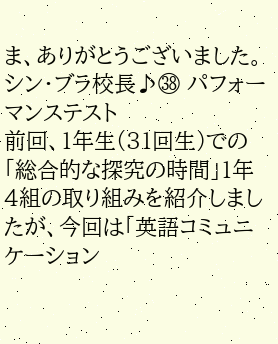ま、ありがとうございました。
シン・ブラ校長♪㊳ パフォーマンステスト
前回、1年生(31回生)での「総合的な探究の時間」1年4組の取り組みを紹介しましたが、今回は「英語コミュニケーション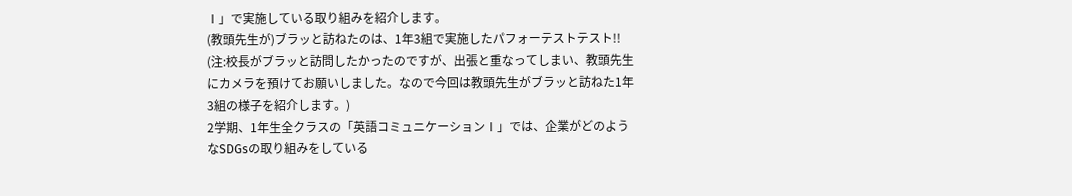Ⅰ」で実施している取り組みを紹介します。
(教頭先生が)ブラッと訪ねたのは、1年3組で実施したパフォーテストテスト!!
(注:校長がブラッと訪問したかったのですが、出張と重なってしまい、教頭先生にカメラを預けてお願いしました。なので今回は教頭先生がブラッと訪ねた1年3組の様子を紹介します。)
2学期、1年生全クラスの「英語コミュニケーションⅠ」では、企業がどのようなSDGsの取り組みをしている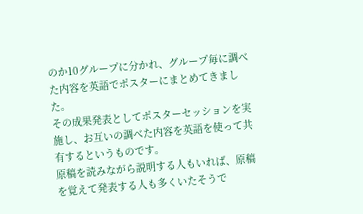のか10グループに分かれ、グループ毎に調べた内容を英語でポスターにまとめてきました。
その成果発表としてポスターセッションを実施し、お互いの調べた内容を英語を使って共有するというものです。
原稿を読みながら説明する人もいれば、原稿を覚えて発表する人も多くいたそうで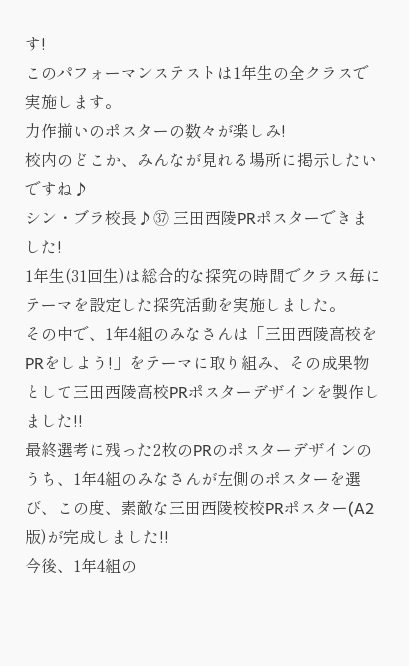す!
このパフォーマンステストは1年生の全クラスで実施します。
力作揃いのポスターの数々が楽しみ!
校内のどこか、みんなが見れる場所に掲示したいですね♪
シン・ブラ校長♪㊲ 三田西陵PRポスターできました!
1年生(31回生)は総合的な探究の時間でクラス毎にテーマを設定した探究活動を実施しました。
その中で、1年4組のみなさんは「三田西陵高校をPRをしよう!」をテーマに取り組み、その成果物として三田西陵高校PRポスターデザインを製作しました!!
最終選考に残った2枚のPRのポスターデザインのうち、1年4組のみなさんが左側のポスターを選び、この度、素敵な三田西陵校校PRポスター(A2版)が完成しました!!
今後、1年4組の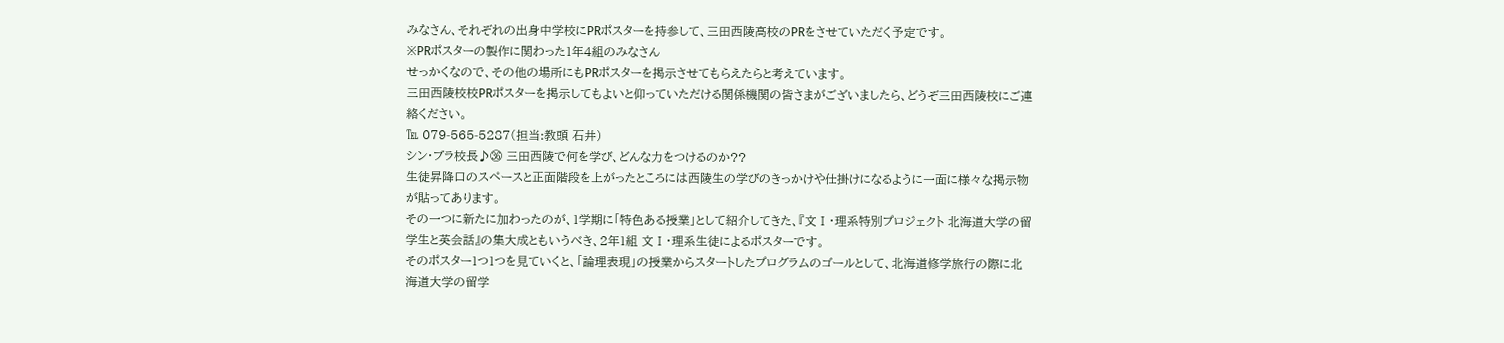みなさん、それぞれの出身中学校にPRポスターを持参して、三田西陵高校のPRをさせていただく予定です。
※PRポスターの製作に関わった1年4組のみなさん
せっかくなので、その他の場所にもPRポスターを掲示させてもらえたらと考えています。
三田西陵校校PRポスターを掲示してもよいと仰っていただける関係機関の皆さまがございましたら、どうぞ三田西陵校にご連絡ください。
℡ 079-565-5287(担当:教頭 石井)
シン・ブラ校長♪㊱ 三田西陵で何を学び、どんな力をつけるのか??
生徒昇降口のスペースと正面階段を上がったところには西陵生の学びのきっかけや仕掛けになるように一面に様々な掲示物が貼ってあります。
その一つに新たに加わったのが、1学期に「特色ある授業」として紹介してきた、『文Ⅰ・理系特別プロジェクト 北海道大学の留学生と英会話』の集大成ともいうべき、2年1組 文Ⅰ・理系生徒によるポスターです。
そのポスター1つ1つを見ていくと、「論理表現」の授業からスタートしたプログラムのゴールとして、北海道修学旅行の際に北海道大学の留学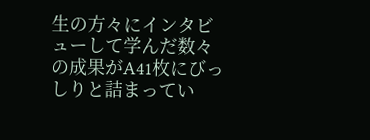生の方々にインタビューして学んだ数々の成果がA41枚にびっしりと詰まってい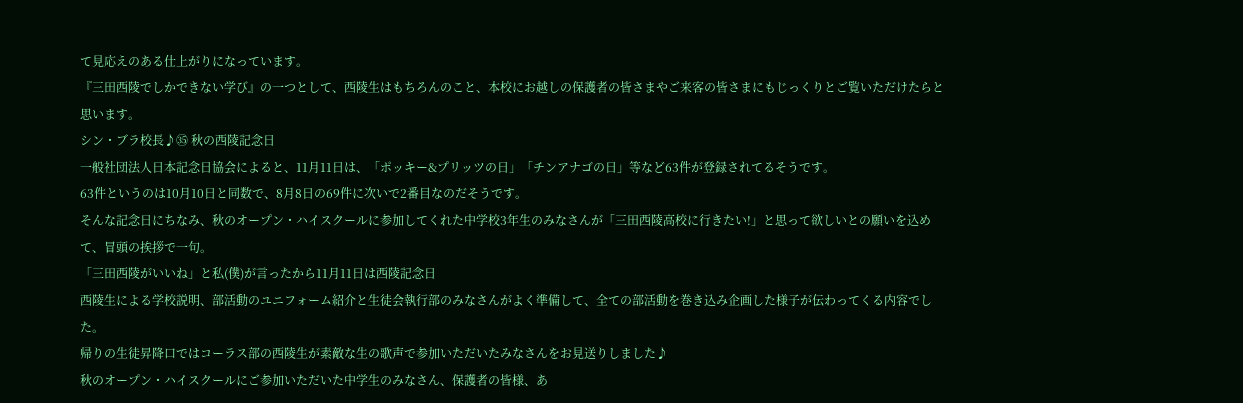て見応えのある仕上がりになっています。
『三田西陵でしかできない学び』の一つとして、西陵生はもちろんのこと、本校にお越しの保護者の皆さまやご来客の皆さまにもじっくりとご覧いただけたらと思います。
シン・ブラ校長♪㉟ 秋の西陵記念日
一般社団法人日本記念日協会によると、11月11日は、「ポッキー&プリッツの日」「チンアナゴの日」等など63件が登録されてるそうです。
63件というのは10月10日と同数で、8月8日の69件に次いで2番目なのだそうです。
そんな記念日にちなみ、秋のオープン・ハイスクールに参加してくれた中学校3年生のみなさんが「三田西陵高校に行きたい!」と思って欲しいとの願いを込めて、冒頭の挨拶で一句。
「三田西陵がいいね」と私(僕)が言ったから11月11日は西陵記念日
西陵生による学校説明、部活動のユニフォーム紹介と生徒会執行部のみなさんがよく準備して、全ての部活動を巻き込み企画した様子が伝わってくる内容でした。
帰りの生徒昇降口ではコーラス部の西陵生が素敵な生の歌声で参加いただいたみなさんをお見送りしました♪
秋のオープン・ハイスクールにご参加いただいた中学生のみなさん、保護者の皆様、あ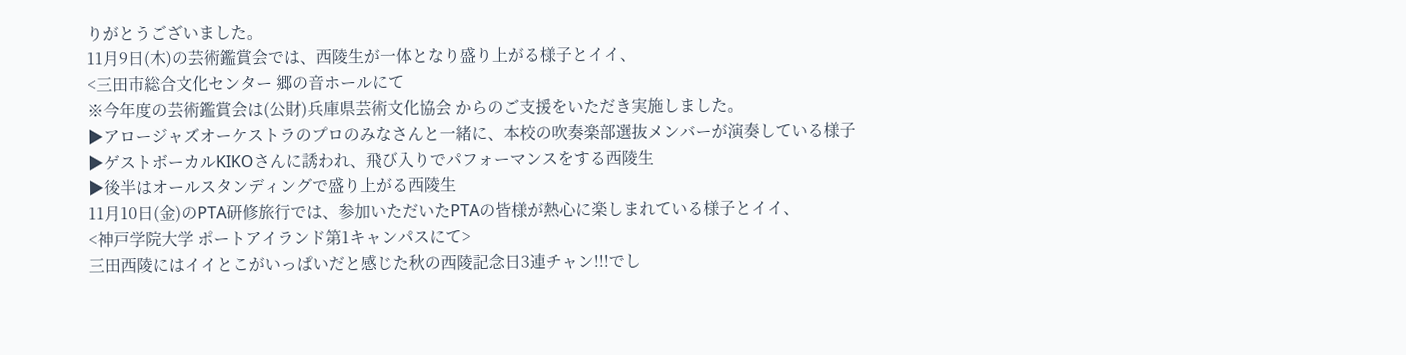りがとうございました。
11月9日(木)の芸術鑑賞会では、西陵生が一体となり盛り上がる様子とイイ、
<三田市総合文化センター 郷の音ホールにて
※今年度の芸術鑑賞会は(公財)兵庫県芸術文化協会 からのご支援をいただき実施しました。
▶アロージャズオーケストラのプロのみなさんと一緒に、本校の吹奏楽部選抜メンバーが演奏している様子
▶ゲストボーカルKIKOさんに誘われ、飛び入りでパフォーマンスをする西陵生
▶後半はオールスタンディングで盛り上がる西陵生
11月10日(金)のPTA研修旅行では、参加いただいたPTAの皆様が熱心に楽しまれている様子とイイ、
<神戸学院大学 ポートアイランド第1キャンパスにて>
三田西陵にはイイとこがいっぱいだと感じた秋の西陵記念日3連チャン!!!でし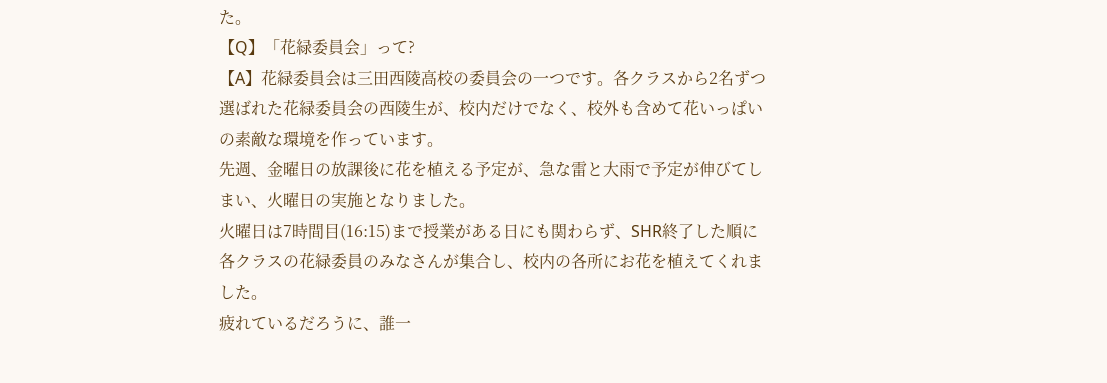た。
【Q】「花緑委員会」って?
【A】花緑委員会は三田西陵高校の委員会の一つです。各クラスから2名ずつ選ばれた花緑委員会の西陵生が、校内だけでなく、校外も含めて花いっぱいの素敵な環境を作っています。
先週、金曜日の放課後に花を植える予定が、急な雷と大雨で予定が伸びてしまい、火曜日の実施となりました。
火曜日は7時間目(16:15)まで授業がある日にも関わらず、SHR終了した順に各クラスの花緑委員のみなさんが集合し、校内の各所にお花を植えてくれました。
疲れているだろうに、誰一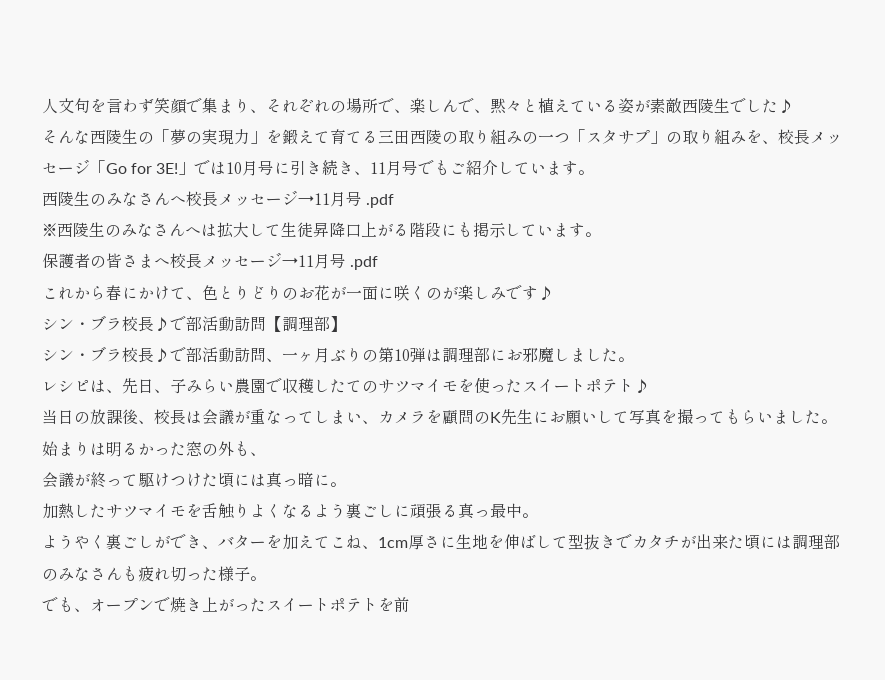人文句を言わず笑顔で集まり、それぞれの場所で、楽しんで、黙々と植えている姿が素敵西陵生でした♪
そんな西陵生の「夢の実現力」を鍛えて育てる三田西陵の取り組みの一つ「スタサプ」の取り組みを、校長メッセージ「Go for 3E!」では10月号に引き続き、11月号でもご紹介しています。
西陵生のみなさんへ校長メッセージ→11月号 .pdf
※西陵生のみなさんへは拡大して生徒昇降口上がる階段にも掲示しています。
保護者の皆さまへ校長メッセージ→11月号 .pdf
これから春にかけて、色とりどりのお花が一面に咲くのが楽しみです♪
シン・ブラ校長♪で部活動訪問【調理部】
シン・ブラ校長♪で部活動訪問、一ヶ月ぶりの第10弾は調理部にお邪魔しました。
レシピは、先日、子みらい農園で収穫したてのサツマイモを使ったスイートポテト♪
当日の放課後、校長は会議が重なってしまい、カメラを顧問のK先生にお願いして写真を撮ってもらいました。
始まりは明るかった窓の外も、
会議が終って駆けつけた頃には真っ暗に。
加熱したサツマイモを舌触りよくなるよう裏ごしに頑張る真っ最中。
ようやく裏ごしができ、バターを加えてこね、1cm厚さに生地を伸ばして型抜きでカタチが出来た頃には調理部のみなさんも疲れ切った様子。
でも、オープンで焼き上がったスイートポテトを前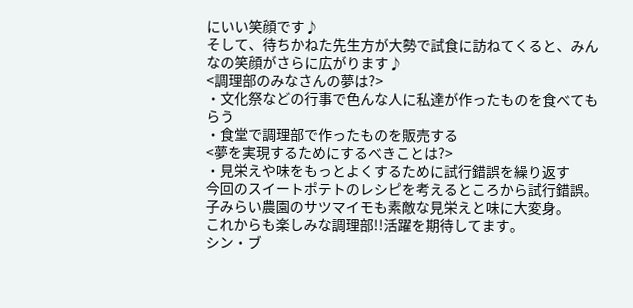にいい笑顔です♪
そして、待ちかねた先生方が大勢で試食に訪ねてくると、みんなの笑顔がさらに広がります♪
<調理部のみなさんの夢は?>
・文化祭などの行事で色んな人に私達が作ったものを食べてもらう
・食堂で調理部で作ったものを販売する
<夢を実現するためにするべきことは?>
・見栄えや味をもっとよくするために試行錯誤を繰り返す
今回のスイートポテトのレシピを考えるところから試行錯誤。
子みらい農園のサツマイモも素敵な見栄えと味に大変身。
これからも楽しみな調理部!!活躍を期待してます。
シン・ブ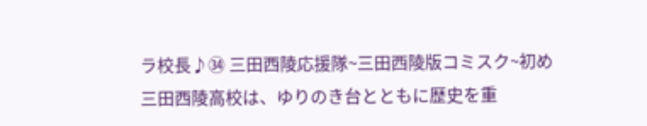ラ校長♪㉞ 三田西陵応援隊~三田西陵版コミスク~初め
三田西陵高校は、ゆりのき台とともに歴史を重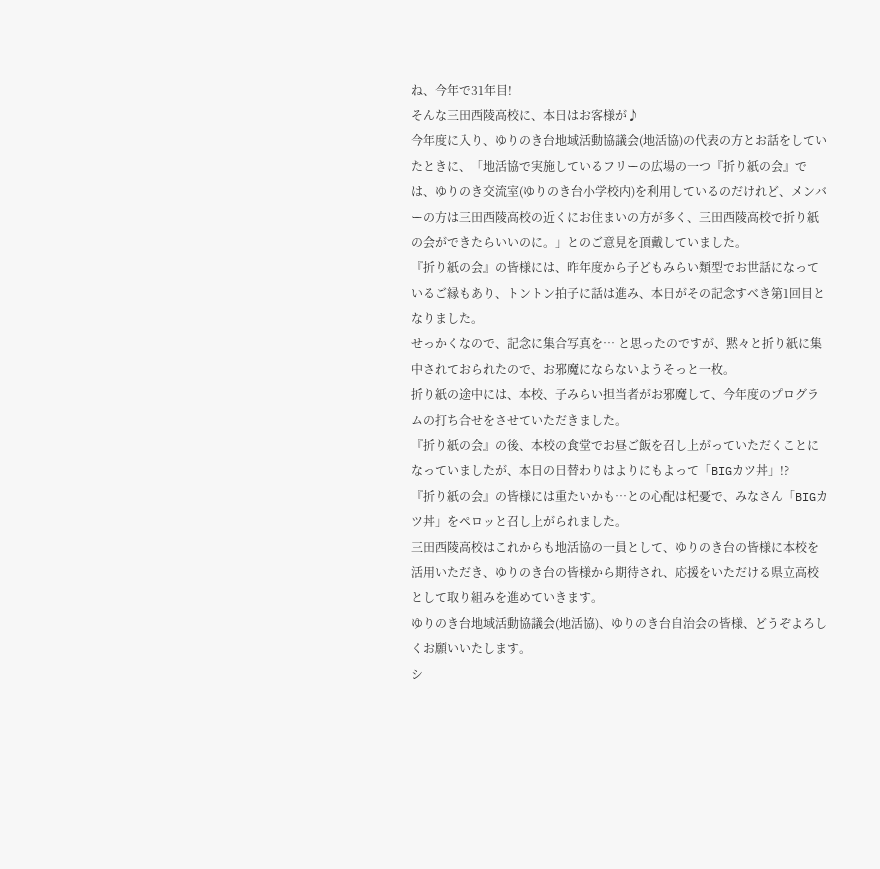ね、今年で31年目!
そんな三田西陵高校に、本日はお客様が♪
今年度に入り、ゆりのき台地域活動協議会(地活協)の代表の方とお話をしていたときに、「地活協で実施しているフリーの広場の一つ『折り紙の会』では、ゆりのき交流室(ゆりのき台小学校内)を利用しているのだけれど、メンバーの方は三田西陵高校の近くにお住まいの方が多く、三田西陵高校で折り紙の会ができたらいいのに。」とのご意見を頂戴していました。
『折り紙の会』の皆様には、昨年度から子どもみらい類型でお世話になっているご縁もあり、トントン拍子に話は進み、本日がその記念すべき第1回目となりました。
せっかくなので、記念に集合写真を… と思ったのですが、黙々と折り紙に集中されておられたので、お邪魔にならないようそっと一枚。
折り紙の途中には、本校、子みらい担当者がお邪魔して、今年度のプログラムの打ち合せをさせていただきました。
『折り紙の会』の後、本校の食堂でお昼ご飯を召し上がっていただくことになっていましたが、本日の日替わりはよりにもよって「BIGカツ丼」!?
『折り紙の会』の皆様には重たいかも…との心配は杞憂で、みなさん「BIGカツ丼」をペロッと召し上がられました。
三田西陵高校はこれからも地活協の一員として、ゆりのき台の皆様に本校を活用いただき、ゆりのき台の皆様から期待され、応援をいただける県立高校として取り組みを進めていきます。
ゆりのき台地域活動協議会(地活協)、ゆりのき台自治会の皆様、どうぞよろしくお願いいたします。
シ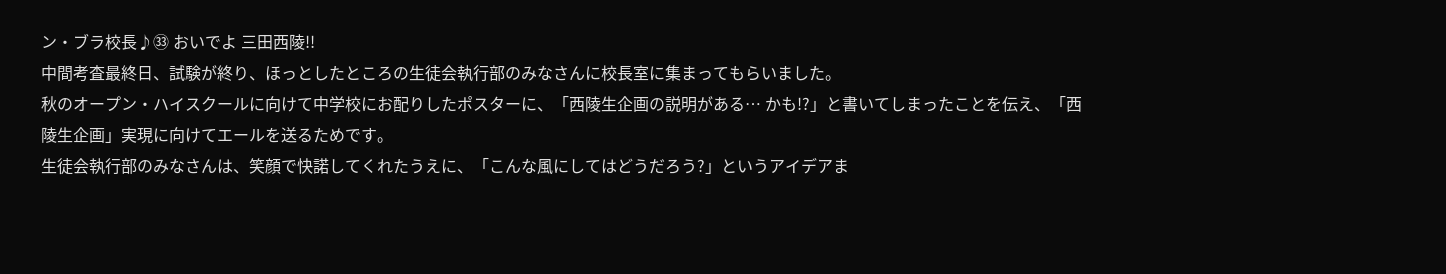ン・ブラ校長♪㉝ おいでよ 三田西陵!!
中間考査最終日、試験が終り、ほっとしたところの生徒会執行部のみなさんに校長室に集まってもらいました。
秋のオープン・ハイスクールに向けて中学校にお配りしたポスターに、「西陵生企画の説明がある… かも!?」と書いてしまったことを伝え、「西陵生企画」実現に向けてエールを送るためです。
生徒会執行部のみなさんは、笑顔で快諾してくれたうえに、「こんな風にしてはどうだろう?」というアイデアま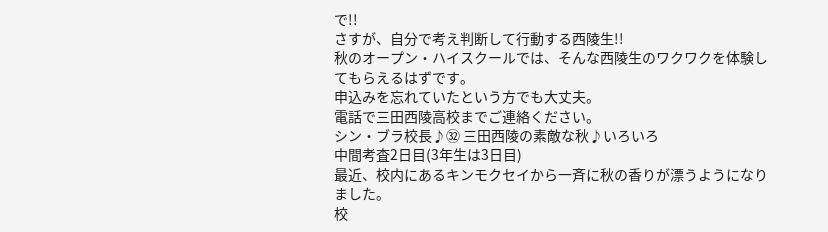で!!
さすが、自分で考え判断して行動する西陵生!!
秋のオープン・ハイスクールでは、そんな西陵生のワクワクを体験してもらえるはずです。
申込みを忘れていたという方でも大丈夫。
電話で三田西陵高校までご連絡ください。
シン・ブラ校長♪㉜ 三田西陵の素敵な秋♪いろいろ
中間考査2日目(3年生は3日目)
最近、校内にあるキンモクセイから一斉に秋の香りが漂うようになりました。
校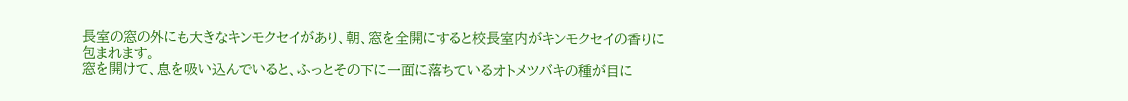長室の窓の外にも大きなキンモクセイがあり、朝、窓を全開にすると校長室内がキンモクセイの香りに包まれます。
窓を開けて、息を吸い込んでいると、ふっとその下に一面に落ちているオトメツバキの種が目に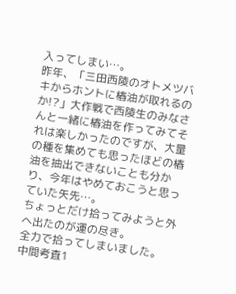入ってしまい…。
昨年、「三田西陵のオトメツバキからホントに椿油が取れるのか!?」大作戦で西陵生のみなさんと一緒に椿油を作ってみてそれは楽しかったのですが、大量の種を集めても思ったほどの椿油を抽出できないことも分かり、今年はやめておこうと思っていた矢先…。
ちょっとだけ拾ってみようと外へ出たのが運の尽き。
全力で拾ってしまいました。
中間考査1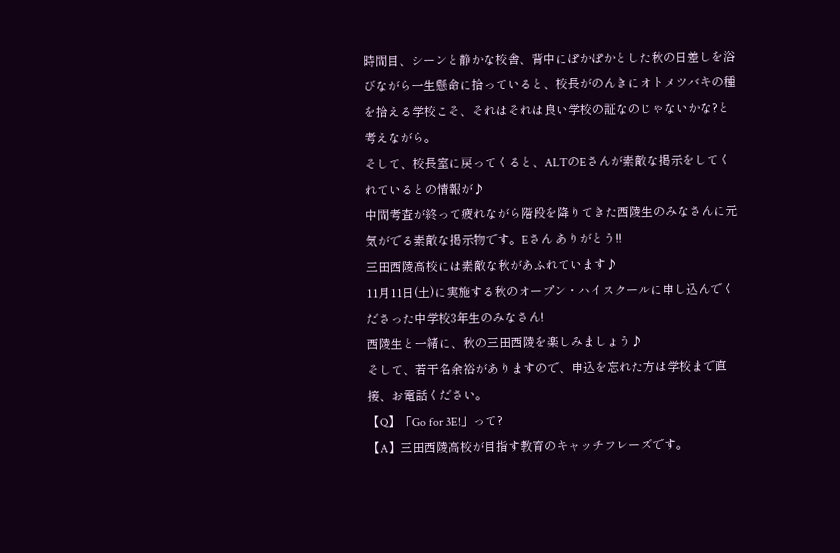時間目、シーンと静かな校舎、背中にぽかぽかとした秋の日差しを浴びながら一生懸命に拾っていると、校長がのんきにオトメツバキの種を拾える学校こそ、それはそれは良い学校の証なのじゃないかな?と考えながら。
そして、校長室に戻ってくると、ALTのEさんが素敵な掲示をしてくれているとの情報が♪
中間考査が終って疲れながら階段を降りてきた西陵生のみなさんに元気がでる素敵な掲示物です。Eさん ありがとう!!
三田西陵高校には素敵な秋があふれています♪
11月11日(土)に実施する秋のオープン・ハイスクールに申し込んでくださった中学校3年生のみなさん!
西陵生と一緒に、秋の三田西陵を楽しみましょう♪
そして、若干名余裕がありますので、申込を忘れた方は学校まで直接、お電話ください。
【Q】「Go for 3E!」って?
【A】三田西陵高校が目指す教育のキャッチフレーズです。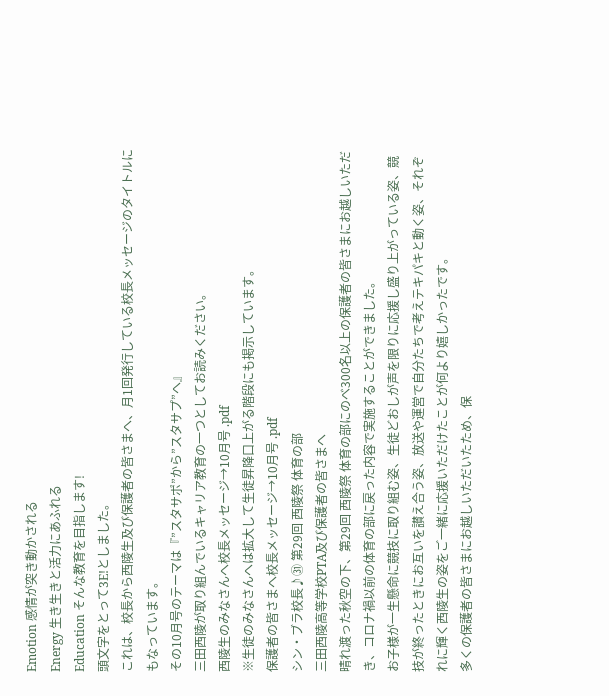Emotion 感情が突き動かされる
Energy 生き生きと活力にあふれる
Education そんな教育を目指します!
頭文字をとって3E!としました。
これは、校長から西陵生及び保護者の皆さまへ、月1回発行している校長メッセージのタイトルにもなっています。
その10月号のテーマは『”スタサポ”から”スタサプ”へ』
三田西陵が取り組んでいるキャリア教育の一つとしてお読みください。
西陵生のみなさんへ校長メッセージ→10月号 .pdf
※生徒のみなさんへは拡大して生徒昇降口上がる階段にも掲示しています。
保護者の皆さまへ校長メッセージ→10月号 .pdf
シン・ブラ校長♪㉛ 第29回 西陵祭 体育の部
三田西陵高等学校PTA及び保護者の皆さまへ
晴れ渡った秋空の下、第29回 西陵祭 体育の部にのべ300名以上の保護者の皆さまにお越しいただき、コロナ禍以前の体育の部に戻った内容で実施することができました。
お子様が一生懸命に競技に取り組む姿、生徒どおしが声を限りに応援し盛り上がっている姿、競技が終ったときにお互いを讃え合う姿、放送や運営で自分たちで考えテキパキと動く姿、それぞれに輝く西陵生の姿をご一緒に応援いただけたことが何より嬉しかったです。
多くの保護者の皆さまにお越しいただいたため、保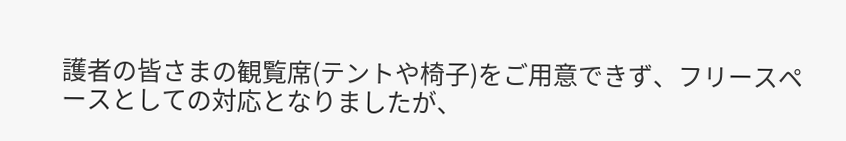護者の皆さまの観覧席(テントや椅子)をご用意できず、フリースペースとしての対応となりましたが、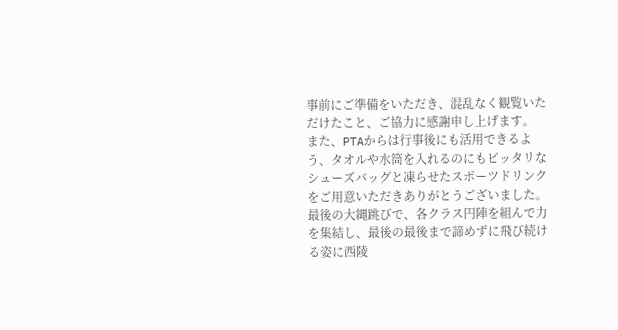事前にご準備をいただき、混乱なく観覧いただけたこと、ご協力に感謝申し上げます。
また、PTAからは行事後にも活用できるよう、タオルや水筒を入れるのにもピッタリなシューズバッグと凍らせたスポーツドリンクをご用意いただきありがとうございました。
最後の大縄跳びで、各クラス円陣を組んで力を集結し、最後の最後まで諦めずに飛び続ける姿に西陵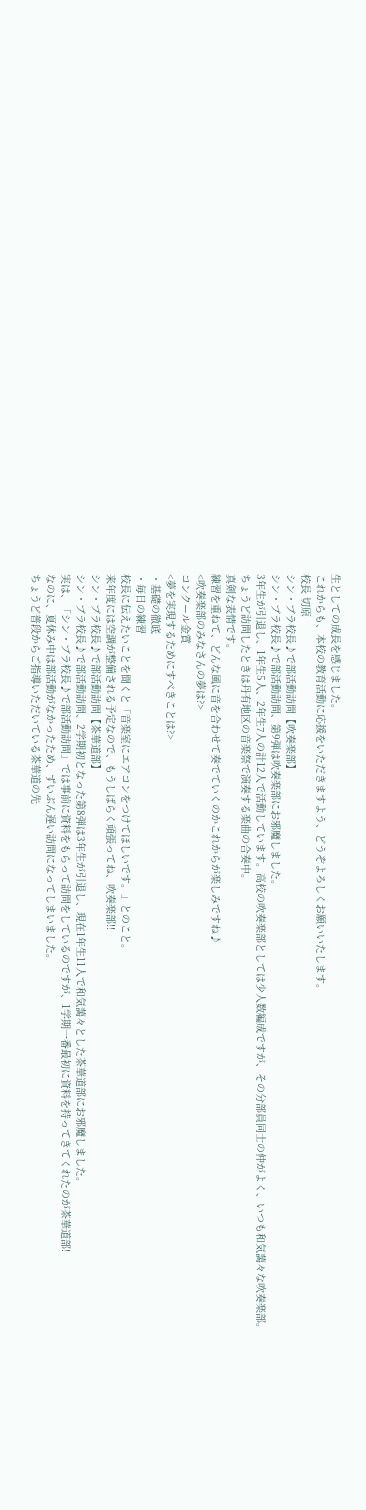生としての成長を感じました。
これからも、本校の教育活動に応援をいただきますよう、どうぞよろしくお願いいたします。
校長 切原
シン・ブラ校長♪で部活動訪問【吹奏楽部】
シン・ブラ校長♪で部活動訪問、第9弾は吹奏楽部にお邪魔しました。
3年生が引退し、1年生5人、2年生7人の計12人で活動しています。高校の吹奏楽部としては少人数編成ですが、その分部員同士の仲がよく、いつも和気藹々な吹奏楽部。
ちょうど訪問したときは丹有地区の音楽祭で演奏する楽曲の合奏中。
真剣な表情です。
練習を重ねて、どんな風に音を合わせて奏でていくのかこれからが楽しみですね♪
<吹奏楽部のみなさんの夢は?>
コンクール金賞
<夢を実現するためにすべきことは?>
・基礎の徹底
・毎日の練習
校長に伝えたいことを聞くと「音楽室にエアコンをつけてほしいです。」とのこと。
来年度には空調が整備される予定なので、もうしばらく頑張ってね、吹奏楽部!!
シン・ブラ校長♪で部活動訪問【茶華道部】
シン・ブラ校長♪で部活動訪問、2学期初となった第8弾は3年生が引退し、現在1年生11人で和気藹々とした茶華道部にお邪魔しました。
実は、「シン・ブラ校長♪で部活動訪問」では事前に資料をもらって訪問をしているのですが、1学期一番最初に資料を持ってきてくれたのが茶華道部!
なのに、夏休み中は部活動がなかったため、ずいぶん遅い訪問になってしまいました。
ちょうど普段からご指導いただいている茶華道の先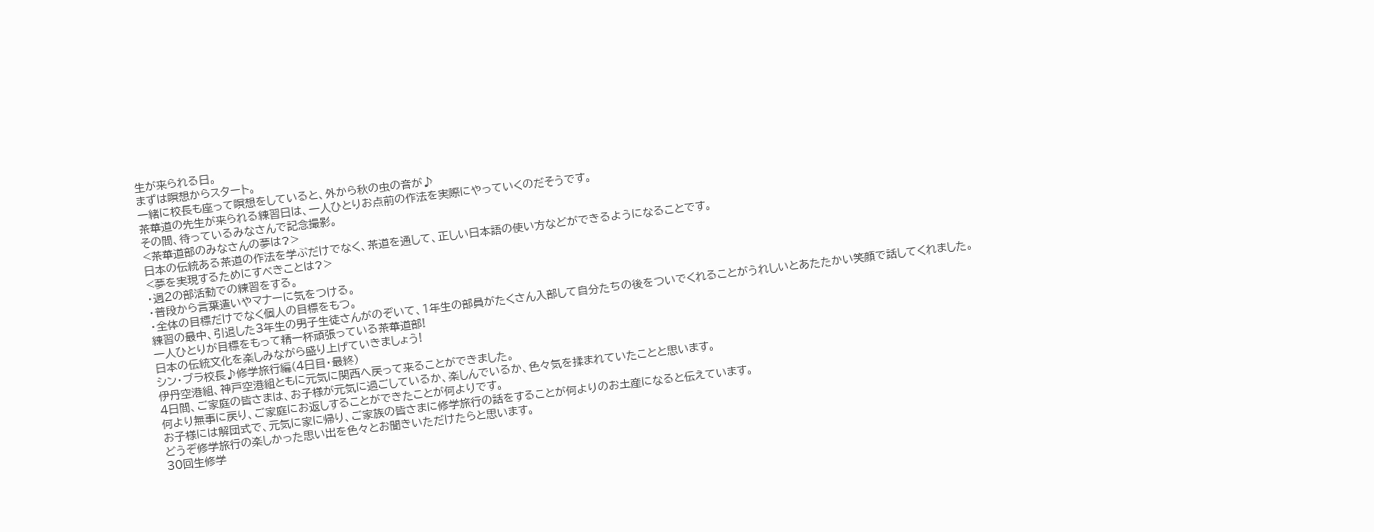生が来られる日。
まずは瞑想からスタート。
一緒に校長も座って瞑想をしていると、外から秋の虫の音が♪
茶華道の先生が来られる練習日は、一人ひとりお点前の作法を実際にやっていくのだそうです。
その間、待っているみなさんで記念撮影。
<茶華道部のみなさんの夢は?>
日本の伝統ある茶道の作法を学ぶだけでなく、茶道を通して、正しい日本語の使い方などができるようになることです。
<夢を実現するためにすべきことは?>
・週2の部活動での練習をする。
・普段から言葉遣いやマナーに気をつける。
・全体の目標だけでなく個人の目標をもつ。
練習の最中、引退した3年生の男子生徒さんがのぞいて、1年生の部員がたくさん入部して自分たちの後をついでくれることがうれしいとあたたかい笑顔で話してくれました。
一人ひとりが目標をもって精一杯頑張っている茶華道部!
日本の伝統文化を楽しみながら盛り上げていきましょう!
シン・ブラ校長♪修学旅行編(4日目・最終)
伊丹空港組、神戸空港組ともに元気に関西へ戻って来ることができました。
4日間、ご家庭の皆さまは、お子様が元気に過ごしているか、楽しんでいるか、色々気を揉まれていたことと思います。
何より無事に戻り、ご家庭にお返しすることができたことが何よりです。
お子様には解団式で、元気に家に帰り、ご家族の皆さまに修学旅行の話をすることが何よりのお土産になると伝えています。
どうぞ修学旅行の楽しかった思い出を色々とお聞きいただけたらと思います。
30回生修学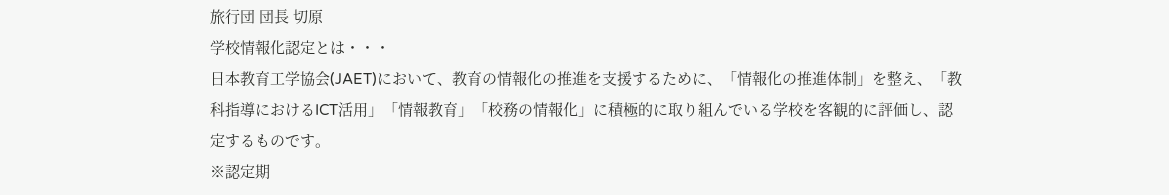旅行団 団長 切原
学校情報化認定とは・・・
日本教育工学協会(JAET)において、教育の情報化の推進を支援するために、「情報化の推進体制」を整え、「教科指導におけるICT活用」「情報教育」「校務の情報化」に積極的に取り組んでいる学校を客観的に評価し、認定するものです。
※認定期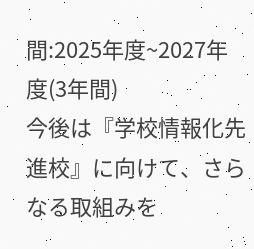間:2025年度~2027年度(3年間)
今後は『学校情報化先進校』に向けて、さらなる取組みを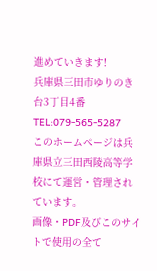進めていきます!
兵庫県三田市ゆりのき台3丁目4番
TEL:079-565-5287
このホームページは兵庫県立三田西陵高等学校にて運営・管理されています。
画像・PDF及びこのサイトで使用の全て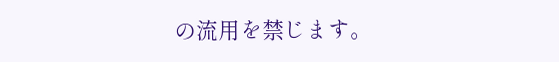の流用を禁じます。